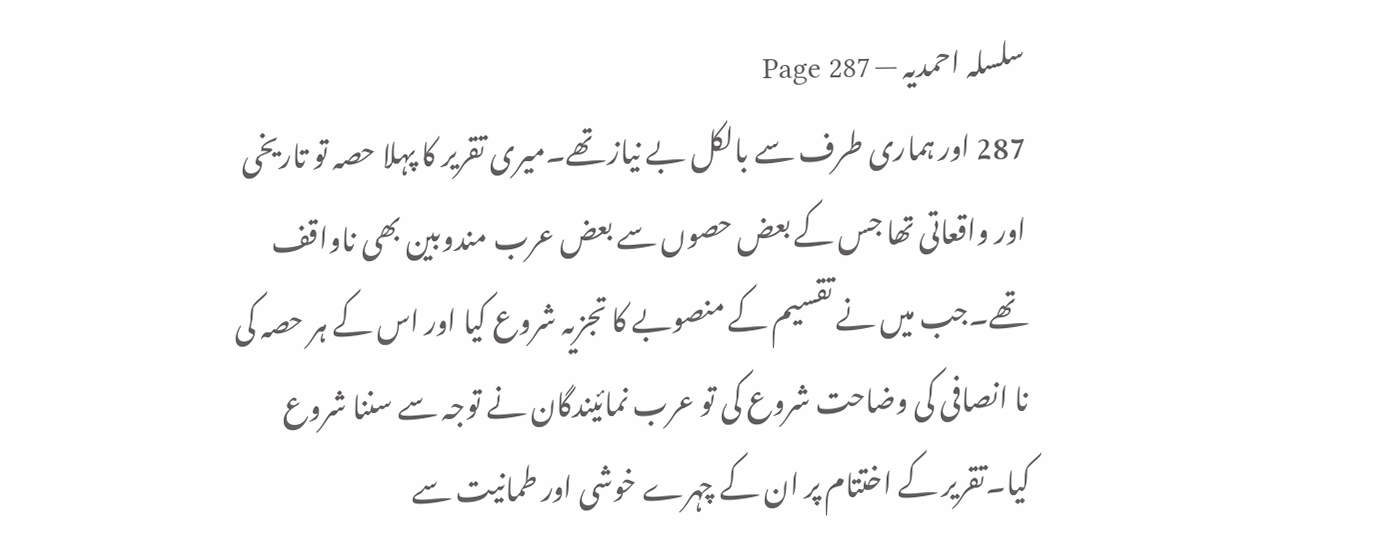سلسلہ احمدیہ — Page 287
287 اور ہماری طرف سے بالکل بے نیاز تھے۔میری تقریر کا پہلا حصہ تو تاریخی اور واقعاتی تھا جس کے بعض حصوں سے بعض عرب مندوبین بھی ناواقف تھے۔جب میں نے تقسیم کے منصوبے کا تجزیہ شروع کیا اور اس کے ہر حصہ کی نا انصافی کی وضاحت شروع کی تو عرب نمائیندگان نے توجہ سے سننا شروع کیا۔تقریر کے اختتام پر ان کے چہرے خوشی اور طمانیت سے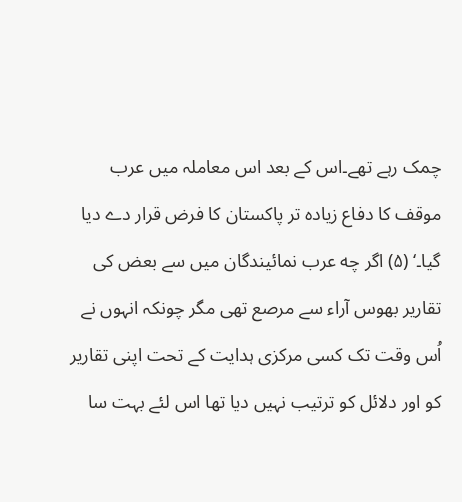چمک رہے تھے۔اس کے بعد اس معاملہ میں عرب موقف کا دفاع زیادہ تر پاکستان کا فرض قرار دے دیا گیا۔‘ (۵) اگر چه عرب نمائیندگان میں سے بعض کی تقاریر بھوس آراء سے مرصع تھی مگر چونکہ انہوں نے اُس وقت تک کسی مرکزی ہدایت کے تحت اپنی تقاریر کو اور دلائل کو ترتیب نہیں دیا تھا اس لئے بہت سا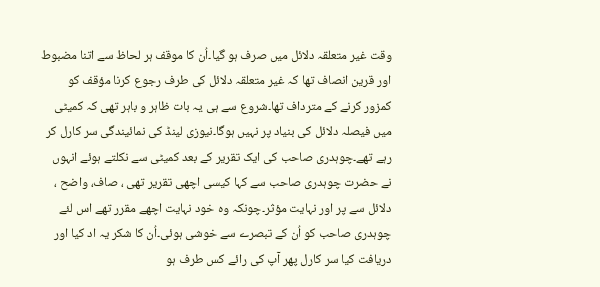وقت غیر متعلقہ دلائل میں صرف ہو گیا۔اُن کا موقف ہر لحاظ سے اتنا مضبوط اور قرین انصاف تھا کہ غیر متعلقہ دلائل کی طرف رجوع کرنا مؤقف کو کمزور کرنے کے مترداف تھا۔شروع سے ہی یہ بات ظاہر و باہر تھی کہ کمیٹی میں فیصلہ دلائل کی بنیاد پر نہیں ہوگا۔نیوزی لینڈ کی نمائیندگی سر کارل کر رہے تھے۔چوہدری صاحب کی ایک تقریر کے بعد کمیٹی سے نکلتے ہوئے انہوں نے حضرت چوہدری صاحب سے کہا کیسی اچھی تقریر تھی ، صاف، واضح ، دلائل سے پر اور نہایت مؤثر۔چونکہ وہ خود نہایت اچھے مقرر تھے اس لئے چوہدری صاحب کو اُن کے تبصرے سے خوشی ہوئی۔اُن کا شکر یہ اد کیا اور دریافت کیا سر کارل پھر آپ کی رائے کس طرف ہو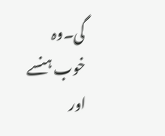گی۔وہ خوب ہنسے اور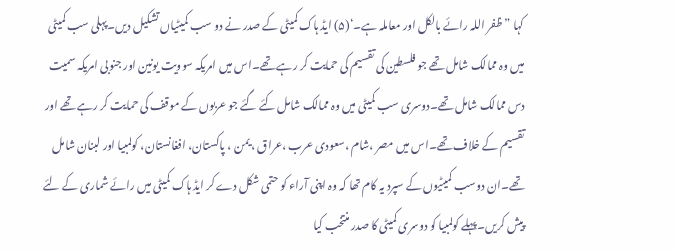کہا ” ظفر اللہ رائے بالکل اور معاملہ ہے۔‘(۵) ایڈ ہاک کمیٹی کے صدر نے دو سب کمیٹیاں تشکیل دیں۔پہلی سب کمیٹی میں وہ ممالک شامل تھے جو فلسطین کی تقسیم کی حمایت کر رہے تھے۔اس میں امریکہ سوویت یونین اور جنوبی امریکہ سمیت دس ممالک شامل تھے۔دوسری سب کمیٹی میں وہ ممالک شامل کئے گئے جو عربوں کے موقف کی حمایت کر رہے تھے اور تقسیم کے خلاف تھے۔اس میں مصر ،شام ،سعودی عرب ،عراق ، یمن ، پاکستان، افغانستان، کولمبیا اور لبنان شامل تھے۔ان دوسب کمیٹیوں کے سپرد یہ کام تھا کہ وہ اپنی آراء کو حتمی شکل دے کر ایڈ ہاک کمیٹی میں رائے شماری کے لئے پیش کریں۔پہلے کولمبیا کو دوسری کمیٹی کا صدر منتخب کیا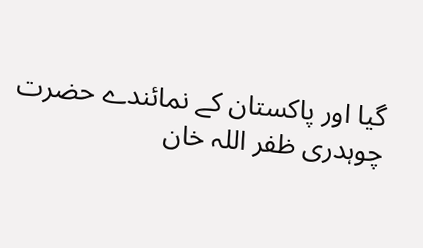گیا اور پاکستان کے نمائندے حضرت چوہدری ظفر اللہ خان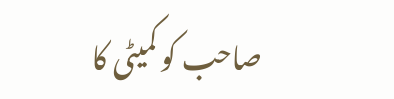صاحب کو کمیٹی کا